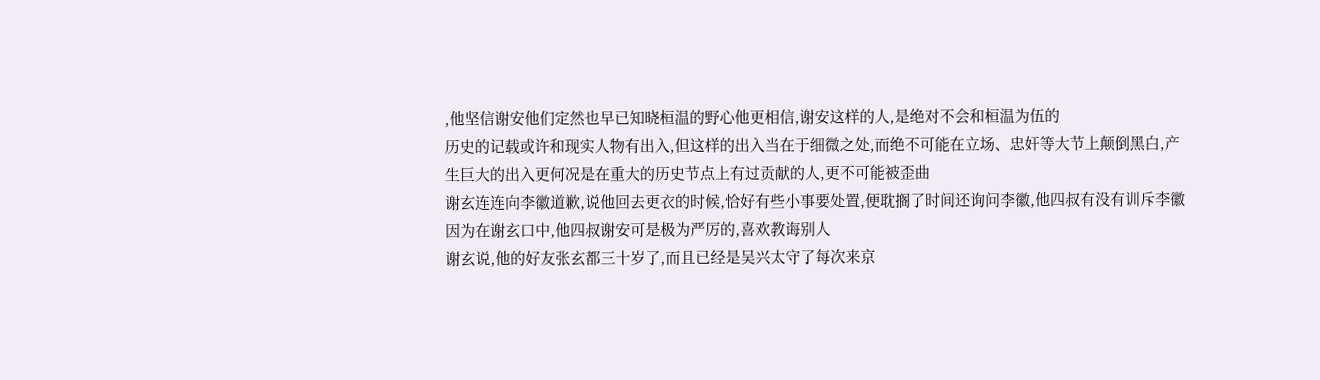,他坚信谢安他们定然也早已知晓桓温的野心他更相信,谢安这样的人,是绝对不会和桓温为伍的
历史的记载或许和现实人物有出入,但这样的出入当在于细微之处,而绝不可能在立场、忠奸等大节上颠倒黑白,产生巨大的出入更何况是在重大的历史节点上有过贡献的人,更不可能被歪曲
谢玄连连向李徽道歉,说他回去更衣的时候,恰好有些小事要处置,便耽搁了时间还询问李徽,他四叔有没有训斥李徽因为在谢玄口中,他四叔谢安可是极为严厉的,喜欢教诲别人
谢玄说,他的好友张玄都三十岁了,而且已经是吴兴太守了每次来京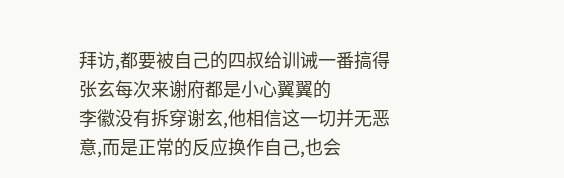拜访,都要被自己的四叔给训诫一番搞得张玄每次来谢府都是小心翼翼的
李徽没有拆穿谢玄,他相信这一切并无恶意,而是正常的反应换作自己,也会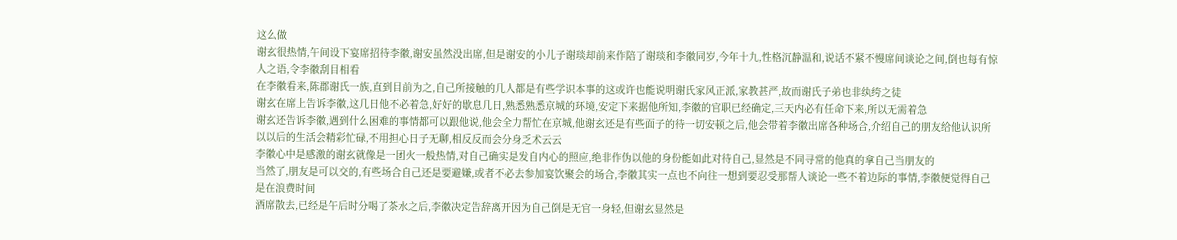这么做
谢玄很热情,午间设下宴席招待李徽,谢安虽然没出席,但是谢安的小儿子谢琰却前来作陪了谢琰和李徽同岁,今年十九,性格沉静温和,说话不紧不慢席间谈论之间,倒也每有惊人之语,令李徽刮目相看
在李徽看来,陈郡谢氏一族,直到目前为之,自己所接触的几人都是有些学识本事的这或许也能说明谢氏家风正派,家教甚严,故而谢氏子弟也非纨绔之徒
谢玄在席上告诉李徽,这几日他不必着急,好好的歇息几日,熟悉熟悉京城的环境,安定下来据他所知,李徽的官职已经确定,三天内必有任命下来,所以无需着急
谢玄还告诉李徽,遇到什么困难的事情都可以跟他说,他会全力帮忙在京城,他谢玄还是有些面子的待一切安顿之后,他会带着李徽出席各种场合,介绍自己的朋友给他认识所以以后的生活会精彩忙碌,不用担心日子无聊,相反反而会分身乏术云云
李徽心中是感激的谢玄就像是一团火一般热情,对自己确实是发自内心的照应,绝非作伪以他的身份能如此对待自己,显然是不同寻常的他真的拿自己当朋友的
当然了,朋友是可以交的,有些场合自己还是要避嫌,或者不必去参加宴饮聚会的场合,李徽其实一点也不向往一想到要忍受那帮人谈论一些不着边际的事情,李徽便觉得自己是在浪费时间
酒席散去,已经是午后时分喝了茶水之后,李徽决定告辞离开因为自己倒是无官一身轻,但谢玄显然是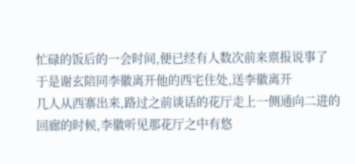忙碌的饭后的一会时间,便已经有人数次前来禀报说事了
于是谢玄陪同李徽离开他的西宅住处,送李徽离开
几人从西寨出来,路过之前谈话的花厅走上一侧通向二进的回廊的时候,李徽听见那花厅之中有悠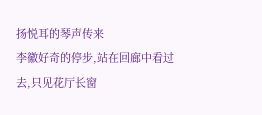扬悦耳的琴声传来
李徽好奇的停步,站在回廊中看过去,只见花厅长窗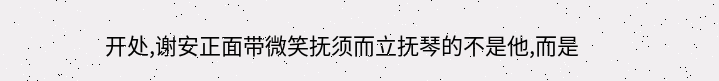开处,谢安正面带微笑抚须而立抚琴的不是他,而是